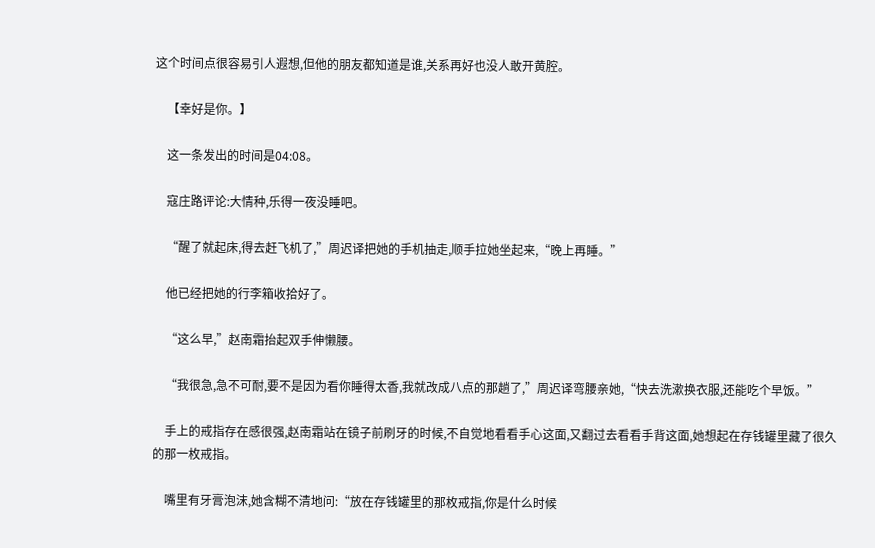这个时间点很容易引人遐想,但他的朋友都知道是谁,关系再好也没人敢开黄腔。

    【幸好是你。】

    这一条发出的时间是04:08。

    寇庄路评论:大情种,乐得一夜没睡吧。

    “醒了就起床,得去赶飞机了,”周迟译把她的手机抽走,顺手拉她坐起来,“晚上再睡。”

    他已经把她的行李箱收拾好了。

    “这么早,”赵南霜抬起双手伸懒腰。

    “我很急,急不可耐,要不是因为看你睡得太香,我就改成八点的那趟了,”周迟译弯腰亲她,“快去洗漱换衣服,还能吃个早饭。”

    手上的戒指存在感很强,赵南霜站在镜子前刷牙的时候,不自觉地看看手心这面,又翻过去看看手背这面,她想起在存钱罐里藏了很久的那一枚戒指。

    嘴里有牙膏泡沫,她含糊不清地问:“放在存钱罐里的那枚戒指,你是什么时候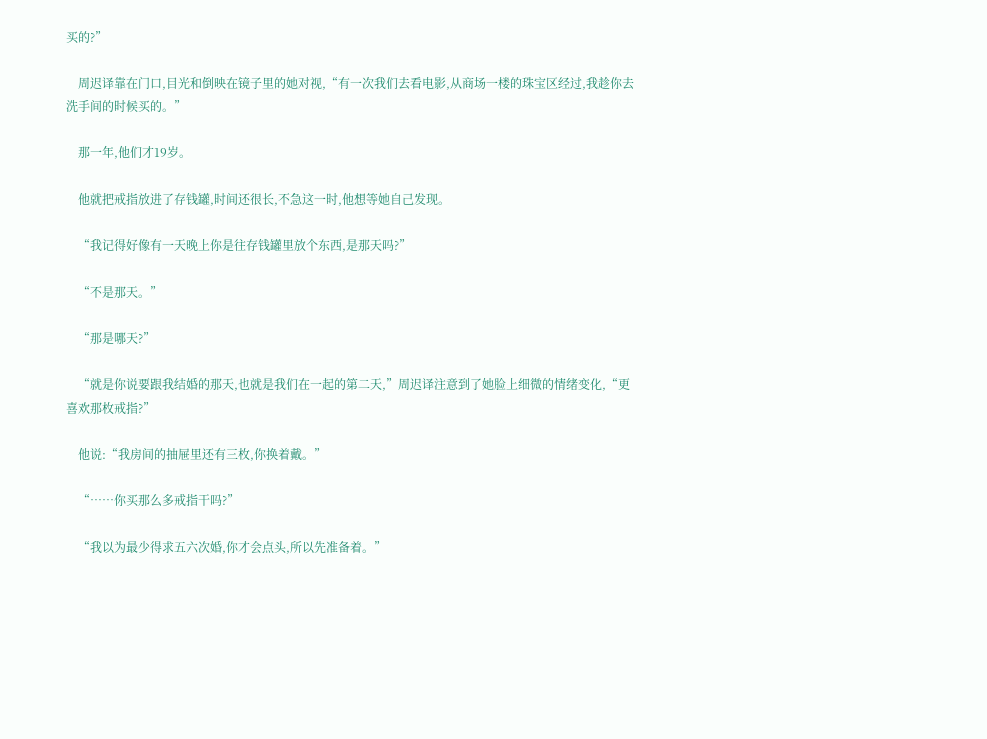买的?”

    周迟译靠在门口,目光和倒映在镜子里的她对视,“有一次我们去看电影,从商场一楼的珠宝区经过,我趁你去洗手间的时候买的。”

    那一年,他们才19岁。

    他就把戒指放进了存钱罐,时间还很长,不急这一时,他想等她自己发现。

    “我记得好像有一天晚上你是往存钱罐里放个东西,是那天吗?”

    “不是那天。”

    “那是哪天?”

    “就是你说要跟我结婚的那天,也就是我们在一起的第二天,”周迟译注意到了她脸上细微的情绪变化,“更喜欢那枚戒指?”

    他说:“我房间的抽屉里还有三枚,你换着戴。”

    “……你买那么多戒指干吗?”

    “我以为最少得求五六次婚,你才会点头,所以先准备着。”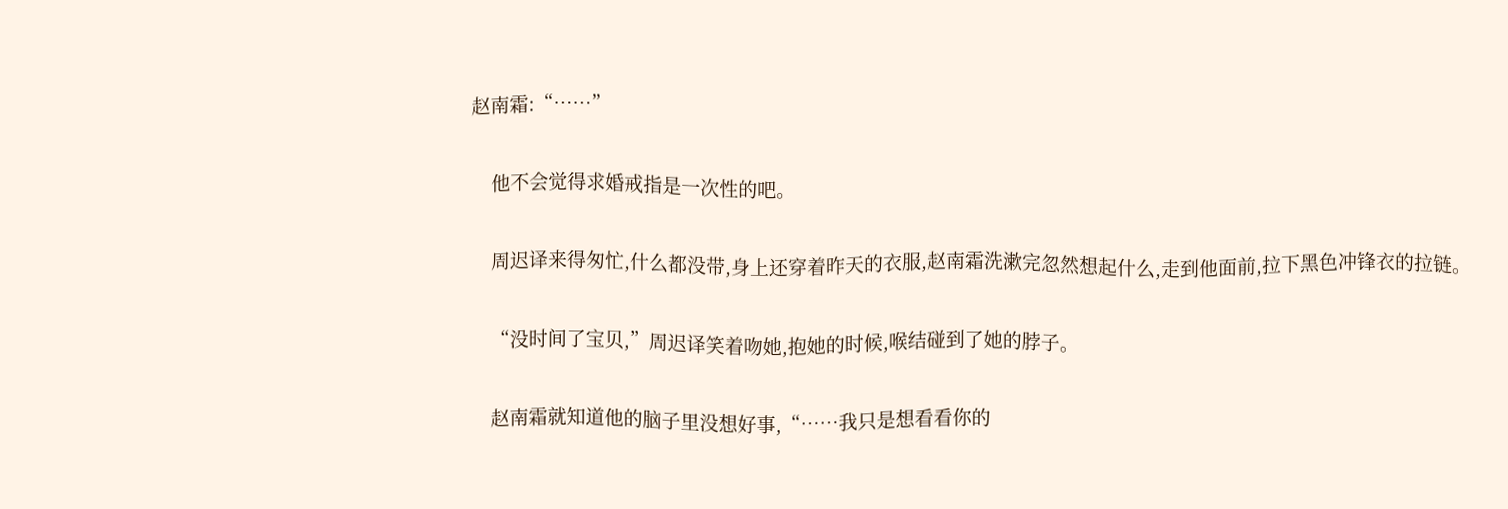赵南霜:“……”

    他不会觉得求婚戒指是一次性的吧。

    周迟译来得匆忙,什么都没带,身上还穿着昨天的衣服,赵南霜洗漱完忽然想起什么,走到他面前,拉下黑色冲锋衣的拉链。

    “没时间了宝贝,”周迟译笑着吻她,抱她的时候,喉结碰到了她的脖子。

    赵南霜就知道他的脑子里没想好事,“……我只是想看看你的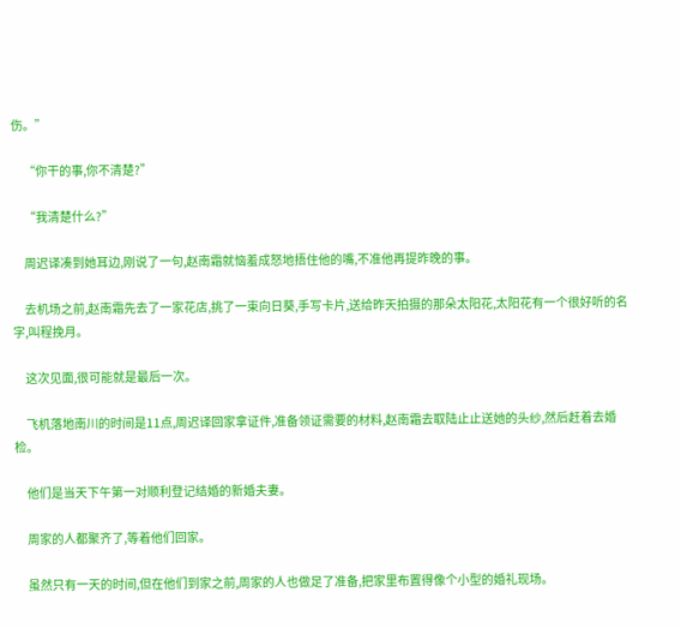伤。”

    “你干的事,你不清楚?”

    “我清楚什么?”

    周迟译凑到她耳边,刚说了一句,赵南霜就恼羞成怒地捂住他的嘴,不准他再提昨晚的事。

    去机场之前,赵南霜先去了一家花店,挑了一束向日葵,手写卡片,送给昨天拍摄的那朵太阳花,太阳花有一个很好听的名字,叫程挽月。

    这次见面,很可能就是最后一次。

    飞机落地南川的时间是11点,周迟译回家拿证件,准备领证需要的材料,赵南霜去取陆止止送她的头纱,然后赶着去婚检。

    他们是当天下午第一对顺利登记结婚的新婚夫妻。

    周家的人都聚齐了,等着他们回家。

    虽然只有一天的时间,但在他们到家之前,周家的人也做足了准备,把家里布置得像个小型的婚礼现场。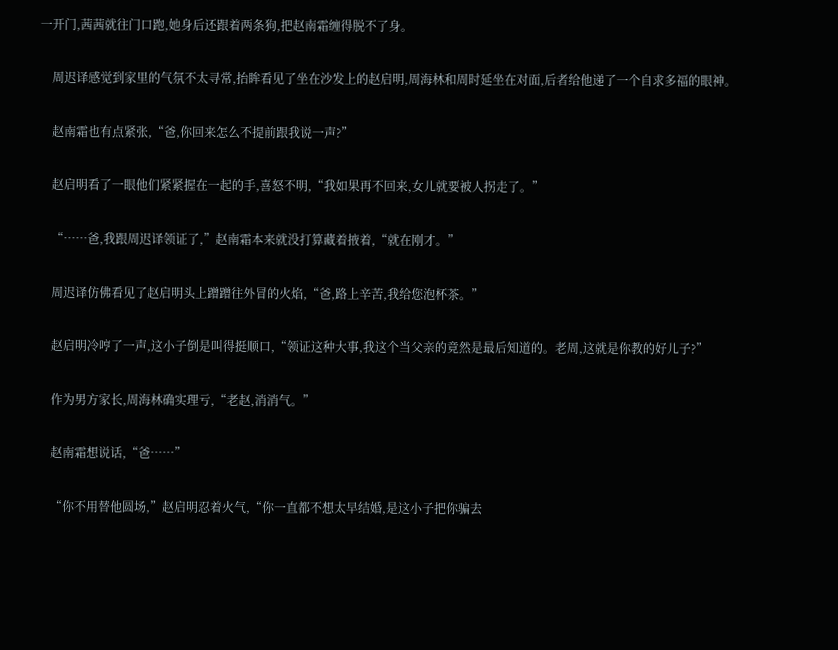一开门,茜茜就往门口跑,她身后还跟着两条狗,把赵南霜缠得脱不了身。

    周迟译感觉到家里的气氛不太寻常,抬眸看见了坐在沙发上的赵启明,周海林和周时延坐在对面,后者给他递了一个自求多福的眼神。

    赵南霜也有点紧张,“爸,你回来怎么不提前跟我说一声?”

    赵启明看了一眼他们紧紧握在一起的手,喜怒不明,“我如果再不回来,女儿就要被人拐走了。”

    “……爸,我跟周迟译领证了,”赵南霜本来就没打算藏着掖着,“就在刚才。”

    周迟译仿佛看见了赵启明头上蹭蹭往外冒的火焰,“爸,路上辛苦,我给您泡杯茶。”

    赵启明冷哼了一声,这小子倒是叫得挺顺口,“领证这种大事,我这个当父亲的竟然是最后知道的。老周,这就是你教的好儿子?”

    作为男方家长,周海林确实理亏,“老赵,消消气。”

    赵南霜想说话,“爸……”

    “你不用替他圆场,”赵启明忍着火气,“你一直都不想太早结婚,是这小子把你骗去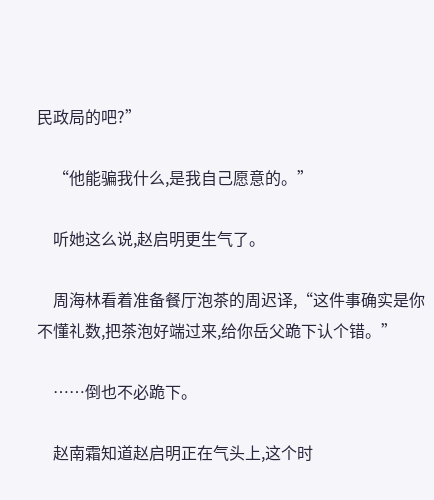民政局的吧?”

    “他能骗我什么,是我自己愿意的。”

    听她这么说,赵启明更生气了。

    周海林看着准备餐厅泡茶的周迟译,“这件事确实是你不懂礼数,把茶泡好端过来,给你岳父跪下认个错。”

    ……倒也不必跪下。

    赵南霜知道赵启明正在气头上,这个时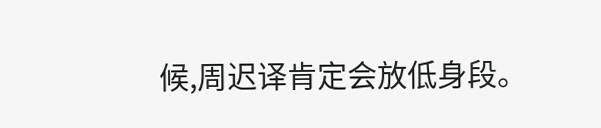候,周迟译肯定会放低身段。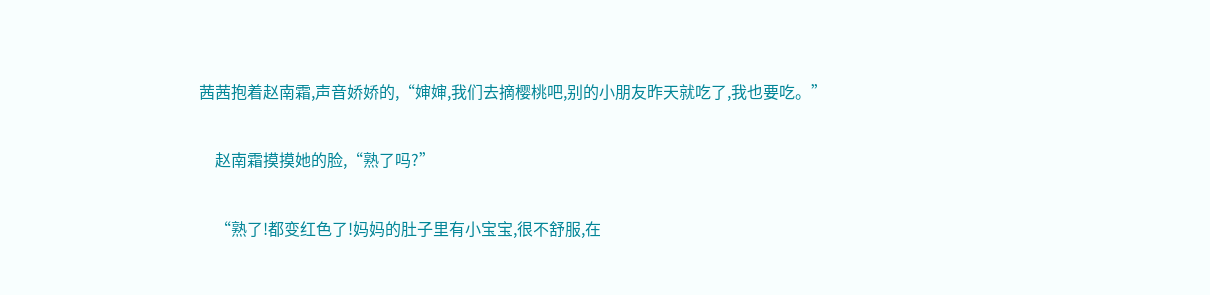茜茜抱着赵南霜,声音娇娇的,“婶婶,我们去摘樱桃吧,别的小朋友昨天就吃了,我也要吃。”

    赵南霜摸摸她的脸,“熟了吗?”

    “熟了!都变红色了!妈妈的肚子里有小宝宝,很不舒服,在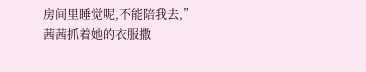房间里睡觉呢,不能陪我去,”茜茜抓着她的衣服撒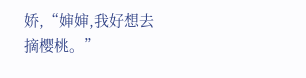娇,“婶婶,我好想去摘樱桃。”